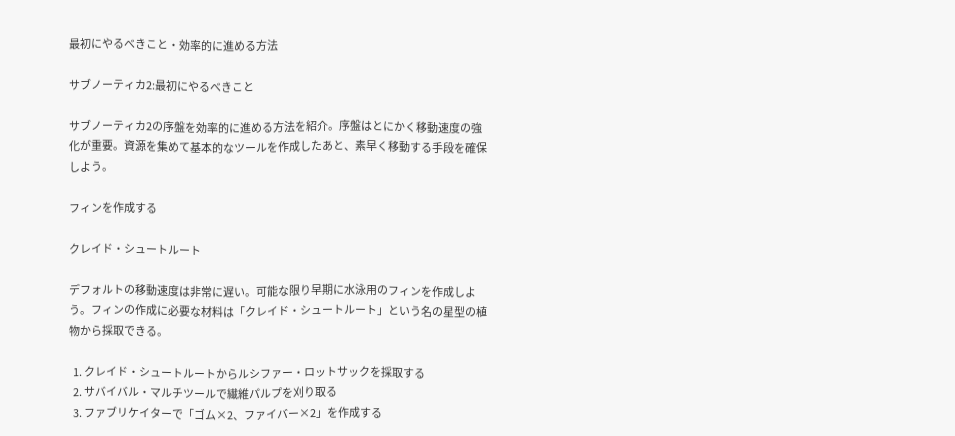最初にやるべきこと・効率的に進める方法

サブノーティカ2:最初にやるべきこと

サブノーティカ2の序盤を効率的に進める方法を紹介。序盤はとにかく移動速度の強化が重要。資源を集めて基本的なツールを作成したあと、素早く移動する手段を確保しよう。

フィンを作成する

クレイド・シュートルート

デフォルトの移動速度は非常に遅い。可能な限り早期に水泳用のフィンを作成しよう。フィンの作成に必要な材料は「クレイド・シュートルート」という名の星型の植物から採取できる。

  1. クレイド・シュートルートからルシファー・ロットサックを採取する
  2. サバイバル・マルチツールで繊維パルプを刈り取る
  3. ファブリケイターで「ゴム×2、ファイバー×2」を作成する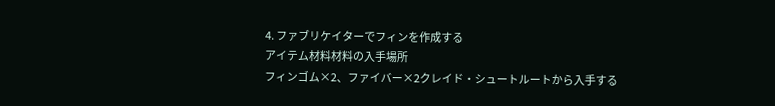4. ファブリケイターでフィンを作成する
アイテム材料材料の入手場所
フィンゴム×2、ファイバー×2クレイド・シュートルートから入手する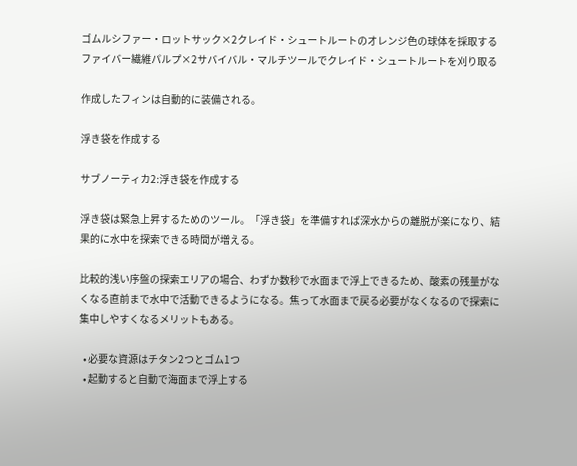ゴムルシファー・ロットサック×2クレイド・シュートルートのオレンジ色の球体を採取する
ファイバー繊維パルプ×2サバイバル・マルチツールでクレイド・シュートルートを刈り取る

作成したフィンは自動的に装備される。

浮き袋を作成する

サブノーティカ2:浮き袋を作成する

浮き袋は緊急上昇するためのツール。「浮き袋」を準備すれば深水からの離脱が楽になり、結果的に水中を探索できる時間が増える。

比較的浅い序盤の探索エリアの場合、わずか数秒で水面まで浮上できるため、酸素の残量がなくなる直前まで水中で活動できるようになる。焦って水面まで戻る必要がなくなるので探索に集中しやすくなるメリットもある。

  • 必要な資源はチタン2つとゴム1つ
  • 起動すると自動で海面まで浮上する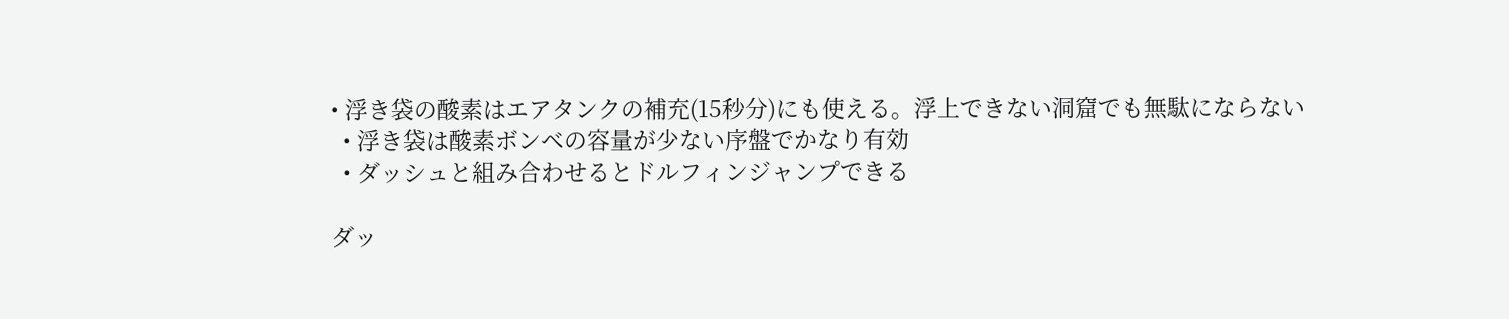• 浮き袋の酸素はエアタンクの補充(15秒分)にも使える。浮上できない洞窟でも無駄にならない
  • 浮き袋は酸素ボンベの容量が少ない序盤でかなり有効
  • ダッシュと組み合わせるとドルフィンジャンプできる

ダッ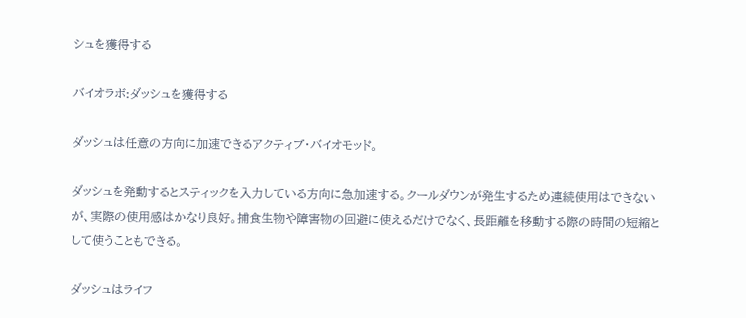シュを獲得する

バイオラボ:ダッシュを獲得する

ダッシュは任意の方向に加速できるアクティブ・バイオモッド。

ダッシュを発動するとスティックを入力している方向に急加速する。クールダウンが発生するため連続使用はできないが、実際の使用感はかなり良好。捕食生物や障害物の回避に使えるだけでなく、長距離を移動する際の時間の短縮として使うこともできる。

ダッシュはライフ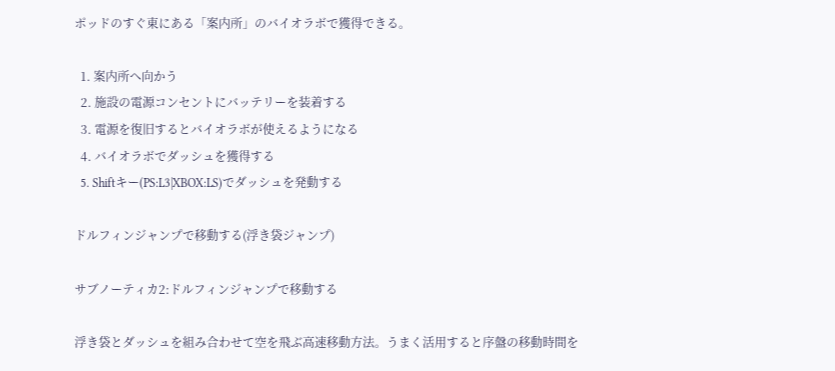ポッドのすぐ東にある「案内所」のバイオラボで獲得できる。

  1. 案内所へ向かう
  2. 施設の電源コンセントにバッテリーを装着する
  3. 電源を復旧するとバイオラボが使えるようになる
  4. バイオラボでダッシュを獲得する
  5. Shiftキー(PS:L3|XBOX:LS)でダッシュを発動する

ドルフィンジャンプで移動する(浮き袋ジャンプ)

サブノーティカ2:ドルフィンジャンプで移動する

浮き袋とダッシュを組み合わせて空を飛ぶ高速移動方法。うまく活用すると序盤の移動時間を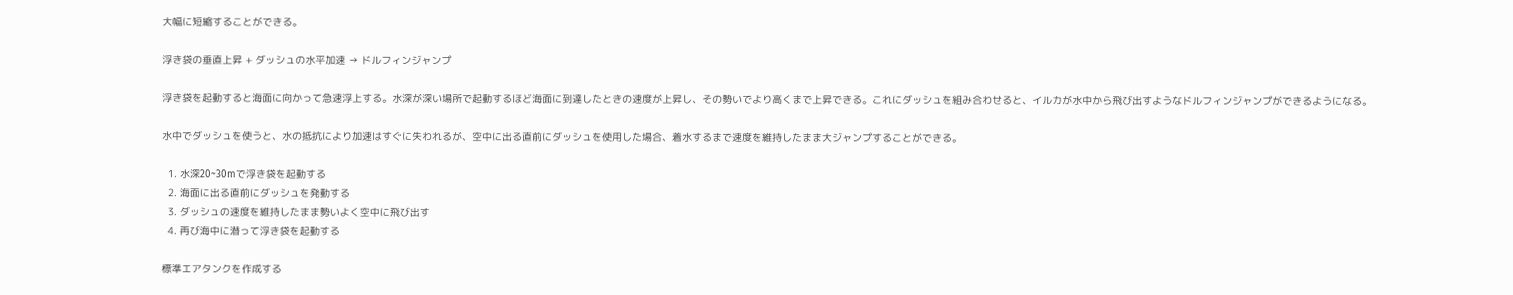大幅に短縮することができる。

浮き袋の垂直上昇 + ダッシュの水平加速 → ドルフィンジャンプ

浮き袋を起動すると海面に向かって急速浮上する。水深が深い場所で起動するほど海面に到達したときの速度が上昇し、その勢いでより高くまで上昇できる。これにダッシュを組み合わせると、イルカが水中から飛び出すようなドルフィンジャンプができるようになる。

水中でダッシュを使うと、水の抵抗により加速はすぐに失われるが、空中に出る直前にダッシュを使用した場合、着水するまで速度を維持したまま大ジャンプすることができる。

  1. 水深20~30mで浮き袋を起動する
  2. 海面に出る直前にダッシュを発動する
  3. ダッシュの速度を維持したまま勢いよく空中に飛び出す
  4. 再び海中に潜って浮き袋を起動する

標準エアタンクを作成する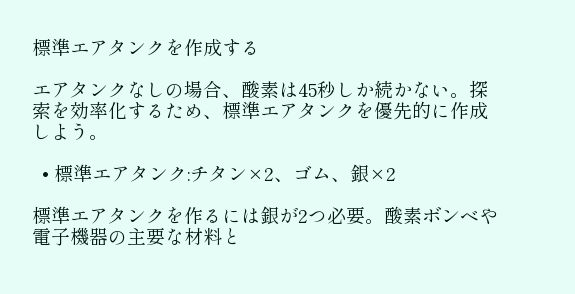標準エアタンクを作成する

エアタンクなしの場合、酸素は45秒しか続かない。探索を効率化するため、標準エアタンクを優先的に作成しよう。

  • 標準エアタンク:チタン×2、ゴム、銀×2

標準エアタンクを作るには銀が2つ必要。酸素ボンベや電子機器の主要な材料と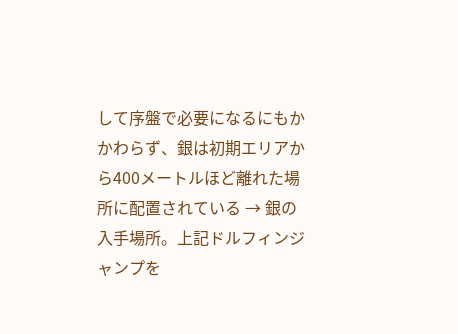して序盤で必要になるにもかかわらず、銀は初期エリアから400メートルほど離れた場所に配置されている → 銀の入手場所。上記ドルフィンジャンプを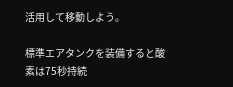活用して移動しよう。

標準エアタンクを装備すると酸素は75秒持続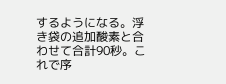するようになる。浮き袋の追加酸素と合わせて合計90秒。これで序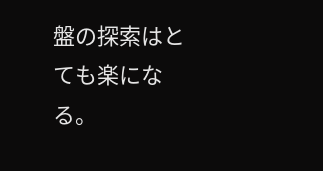盤の探索はとても楽になる。